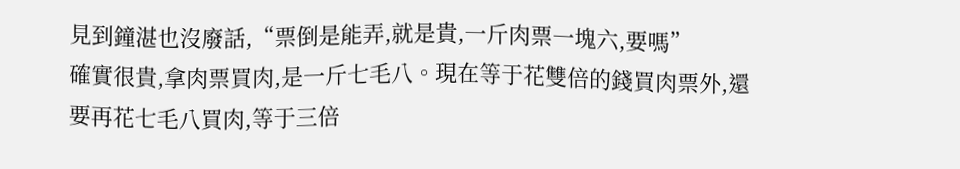見到鐘湛也沒廢話,“票倒是能弄,就是貴,一斤肉票一塊六,要嗎”
確實很貴,拿肉票買肉,是一斤七毛八。現在等于花雙倍的錢買肉票外,還要再花七毛八買肉,等于三倍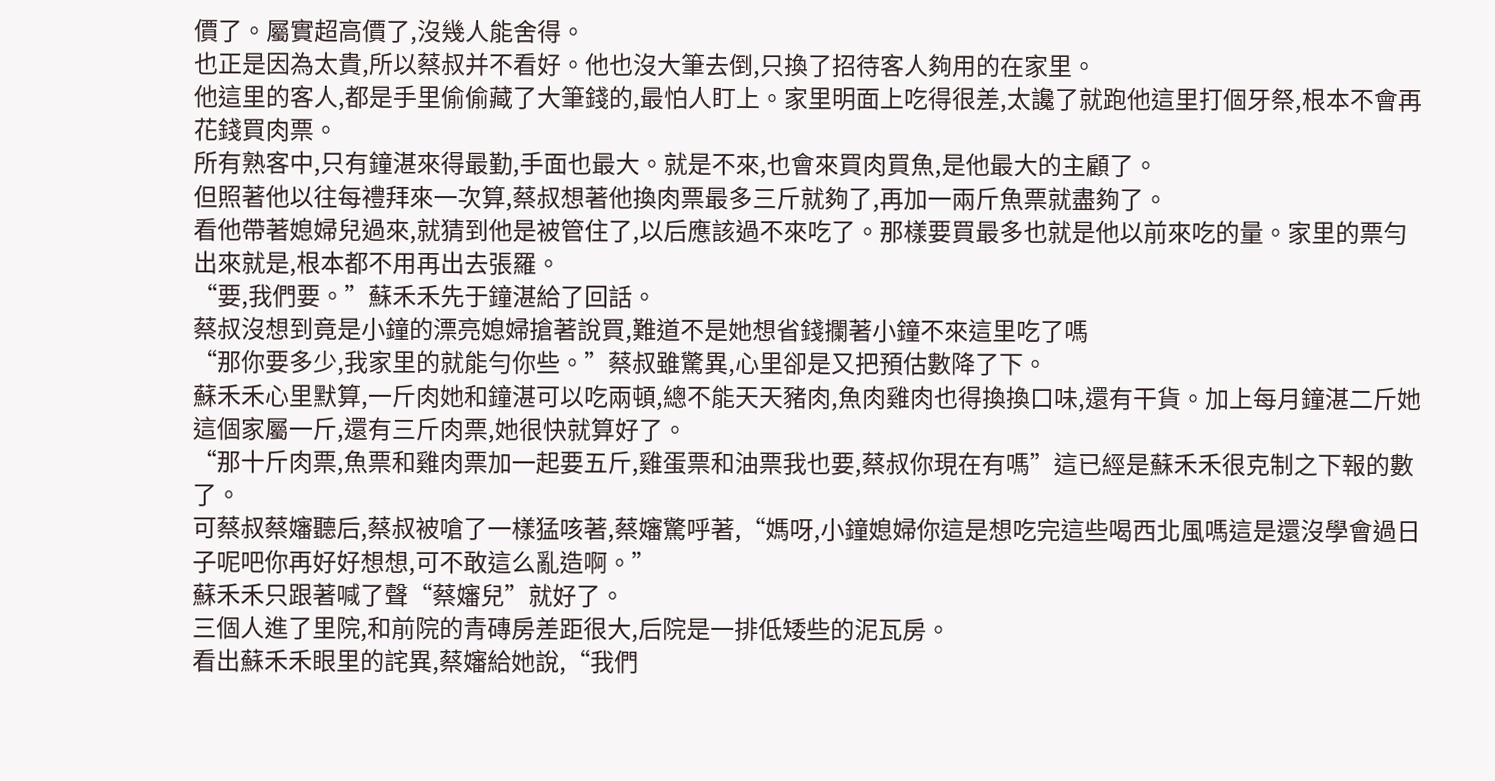價了。屬實超高價了,沒幾人能舍得。
也正是因為太貴,所以蔡叔并不看好。他也沒大筆去倒,只換了招待客人夠用的在家里。
他這里的客人,都是手里偷偷藏了大筆錢的,最怕人盯上。家里明面上吃得很差,太讒了就跑他這里打個牙祭,根本不會再花錢買肉票。
所有熟客中,只有鐘湛來得最勤,手面也最大。就是不來,也會來買肉買魚,是他最大的主顧了。
但照著他以往每禮拜來一次算,蔡叔想著他換肉票最多三斤就夠了,再加一兩斤魚票就盡夠了。
看他帶著媳婦兒過來,就猜到他是被管住了,以后應該過不來吃了。那樣要買最多也就是他以前來吃的量。家里的票勻出來就是,根本都不用再出去張羅。
“要,我們要。”蘇禾禾先于鐘湛給了回話。
蔡叔沒想到竟是小鐘的漂亮媳婦搶著說買,難道不是她想省錢攔著小鐘不來這里吃了嗎
“那你要多少,我家里的就能勻你些。”蔡叔雖驚異,心里卻是又把預估數降了下。
蘇禾禾心里默算,一斤肉她和鐘湛可以吃兩頓,總不能天天豬肉,魚肉雞肉也得換換口味,還有干貨。加上每月鐘湛二斤她這個家屬一斤,還有三斤肉票,她很快就算好了。
“那十斤肉票,魚票和雞肉票加一起要五斤,雞蛋票和油票我也要,蔡叔你現在有嗎”這已經是蘇禾禾很克制之下報的數了。
可蔡叔蔡嬸聽后,蔡叔被嗆了一樣猛咳著,蔡嬸驚呼著,“媽呀,小鐘媳婦你這是想吃完這些喝西北風嗎這是還沒學會過日子呢吧你再好好想想,可不敢這么亂造啊。”
蘇禾禾只跟著喊了聲“蔡嬸兒”就好了。
三個人進了里院,和前院的青磚房差距很大,后院是一排低矮些的泥瓦房。
看出蘇禾禾眼里的詫異,蔡嬸給她說,“我們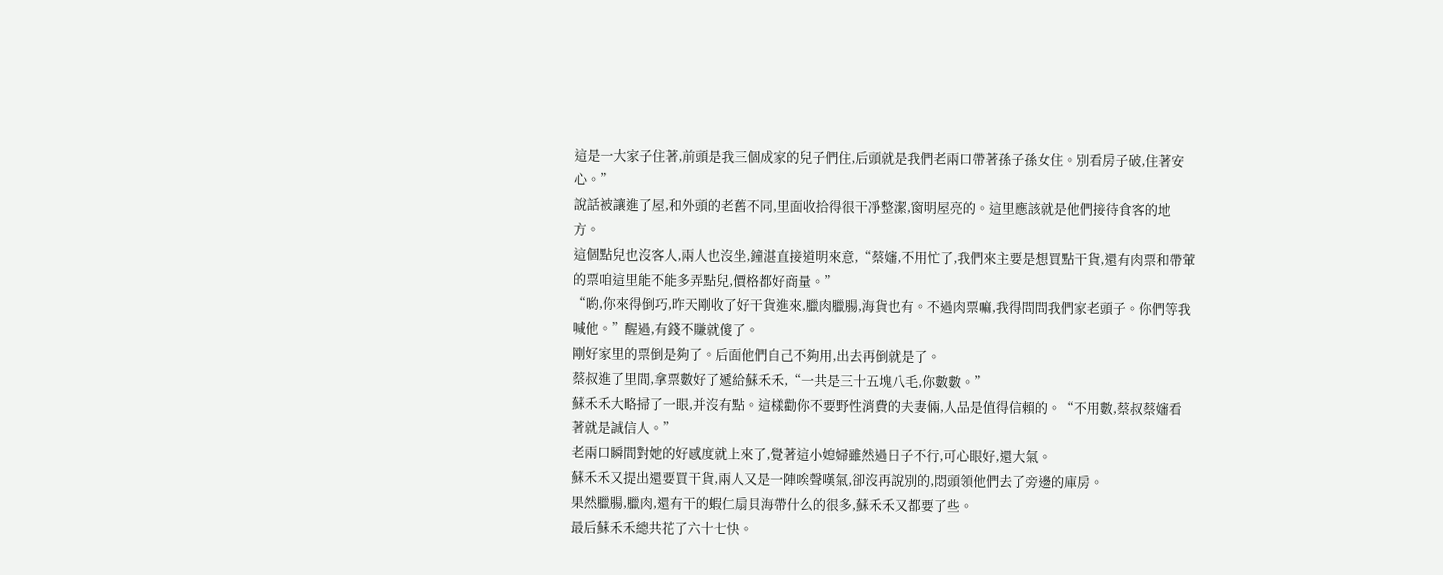這是一大家子住著,前頭是我三個成家的兒子們住,后頭就是我們老兩口帶著孫子孫女住。別看房子破,住著安心。”
說話被讓進了屋,和外頭的老舊不同,里面收拾得很干凈整潔,窗明屋亮的。這里應該就是他們接待食客的地方。
這個點兒也沒客人,兩人也沒坐,鐘湛直接道明來意,“蔡嬸,不用忙了,我們來主要是想買點干貨,還有肉票和帶葷的票咱這里能不能多弄點兒,價格都好商量。”
“喲,你來得倒巧,昨天剛收了好干貨進來,臘肉臘腸,海貨也有。不過肉票嘛,我得問問我們家老頭子。你們等我喊他。”醒過,有錢不賺就傻了。
剛好家里的票倒是夠了。后面他們自己不夠用,出去再倒就是了。
蔡叔進了里間,拿票數好了遞給蘇禾禾,“一共是三十五塊八毛,你數數。”
蘇禾禾大略掃了一眼,并沒有點。這樣勸你不要野性消費的夫妻倆,人品是值得信賴的。“不用數,蔡叔蔡嬸看著就是誠信人。”
老兩口瞬間對她的好感度就上來了,覺著這小媳婦雖然過日子不行,可心眼好,還大氣。
蘇禾禾又提出還要買干貨,兩人又是一陣唉聲嘆氣,卻沒再說別的,悶頭領他們去了旁邊的庫房。
果然臘腸,臘肉,還有干的蝦仁扇貝海帶什么的很多,蘇禾禾又都要了些。
最后蘇禾禾總共花了六十七快。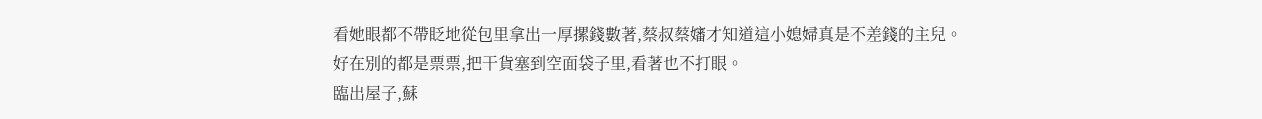看她眼都不帶眨地從包里拿出一厚摞錢數著,蔡叔蔡嬸才知道這小媳婦真是不差錢的主兒。
好在別的都是票票,把干貨塞到空面袋子里,看著也不打眼。
臨出屋子,蘇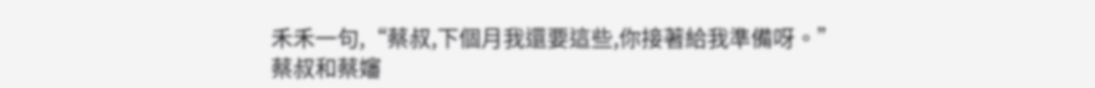禾禾一句,“蔡叔,下個月我還要這些,你接著給我準備呀。”
蔡叔和蔡嬸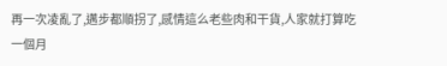再一次凌亂了,邁步都順拐了,感情這么老些肉和干貨,人家就打算吃一個月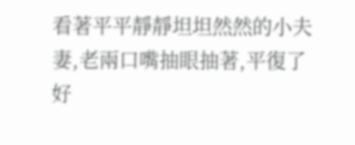看著平平靜靜坦坦然然的小夫妻,老兩口嘴抽眼抽著,平復了好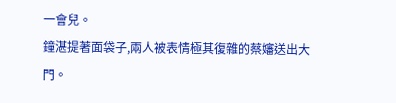一會兒。
鐘湛提著面袋子,兩人被表情極其復雜的蔡嬸送出大門。